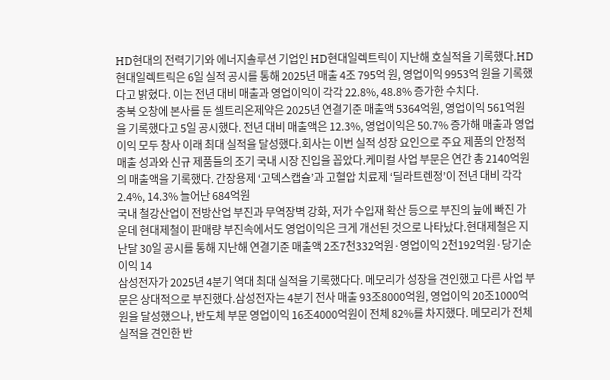HD현대의 전력기기와 에너지솔루션 기업인 HD현대일렉트릭이 지난해 호실적을 기록했다.HD현대일렉트릭은 6일 실적 공시를 통해 2025년 매출 4조 795억 원, 영업이익 9953억 원을 기록했다고 밝혔다. 이는 전년 대비 매출과 영업이익이 각각 22.8%, 48.8% 증가한 수치다.
충북 오창에 본사를 둔 셀트리온제약은 2025년 연결기준 매출액 5364억원, 영업이익 561억원을 기록했다고 5일 공시했다. 전년 대비 매출액은 12.3%, 영업이익은 50.7% 증가해 매출과 영업이익 모두 창사 이래 최대 실적을 달성했다.회사는 이번 실적 성장 요인으로 주요 제품의 안정적 매출 성과와 신규 제품들의 조기 국내 시장 진입을 꼽았다.케미컬 사업 부문은 연간 총 2140억원의 매출액을 기록했다. 간장용제 ‘고덱스캡슐’과 고혈압 치료제 ‘딜라트렌정’이 전년 대비 각각 2.4%, 14.3% 늘어난 684억원
국내 철강산업이 전방산업 부진과 무역장벽 강화, 저가 수입재 확산 등으로 부진의 늪에 빠진 가운데 현대제철이 판매량 부진속에서도 영업이익은 크게 개선된 것으로 나타났다.현대제철은 지난달 30일 공시를 통해 지난해 연결기준 매출액 2조7천332억원·영업이익 2천192억원·당기순이익 14
삼성전자가 2025년 4분기 역대 최대 실적을 기록했다다. 메모리가 성장을 견인했고 다른 사업 부문은 상대적으로 부진했다.삼성전자는 4분기 전사 매출 93조8000억원, 영업이익 20조1000억원을 달성했으나, 반도체 부문 영업이익 16조4000억원이 전체 82%를 차지했다. 메모리가 전체 실적을 견인한 반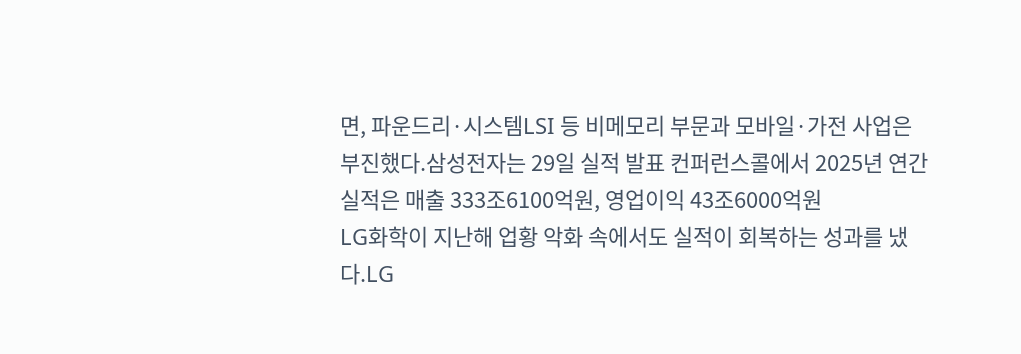면, 파운드리·시스템LSI 등 비메모리 부문과 모바일·가전 사업은 부진했다.삼성전자는 29일 실적 발표 컨퍼런스콜에서 2025년 연간 실적은 매출 333조6100억원, 영업이익 43조6000억원
LG화학이 지난해 업황 악화 속에서도 실적이 회복하는 성과를 냈다.LG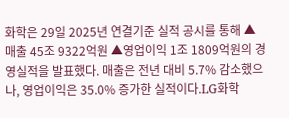화학은 29일 2025년 연결기준 실적 공시를 통해 ▲매출 45조 9322억원 ▲영업이익 1조 1809억원의 경영실적을 발표했다. 매출은 전년 대비 5.7% 감소했으나, 영업이익은 35.0% 증가한 실적이다.LG화학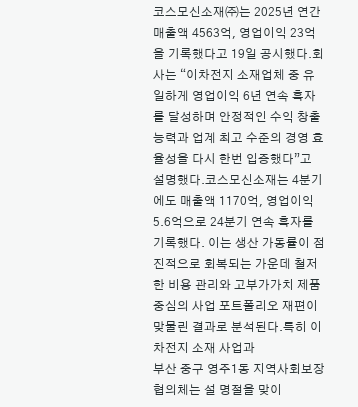코스모신소재㈜는 2025년 연간 매출액 4563억, 영업이익 23억을 기록했다고 19일 공시했다.회사는 “이차전지 소재업체 중 유일하게 영업이익 6년 연속 흑자를 달성하며 안정적인 수익 창출 능력과 업계 최고 수준의 경영 효율성을 다시 한번 입증했다”고 설명했다.코스모신소재는 4분기에도 매출액 1170억, 영업이익 5.6억으로 24분기 연속 흑자를 기록했다. 이는 생산 가동률이 점진적으로 회복되는 가운데 철저한 비용 관리와 고부가가치 제품 중심의 사업 포트폴리오 재편이 맞물린 결과로 분석된다.특히 이차전지 소재 사업과
부산 중구 영주1동 지역사회보장협의체는 설 명절을 맞이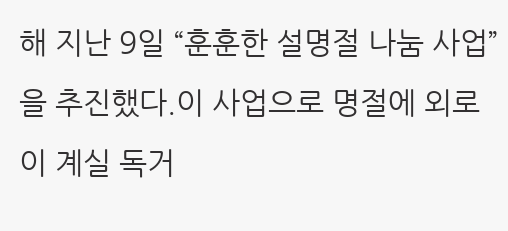해 지난 9일 “훈훈한 설명절 나눔 사업”을 추진했다.이 사업으로 명절에 외로이 계실 독거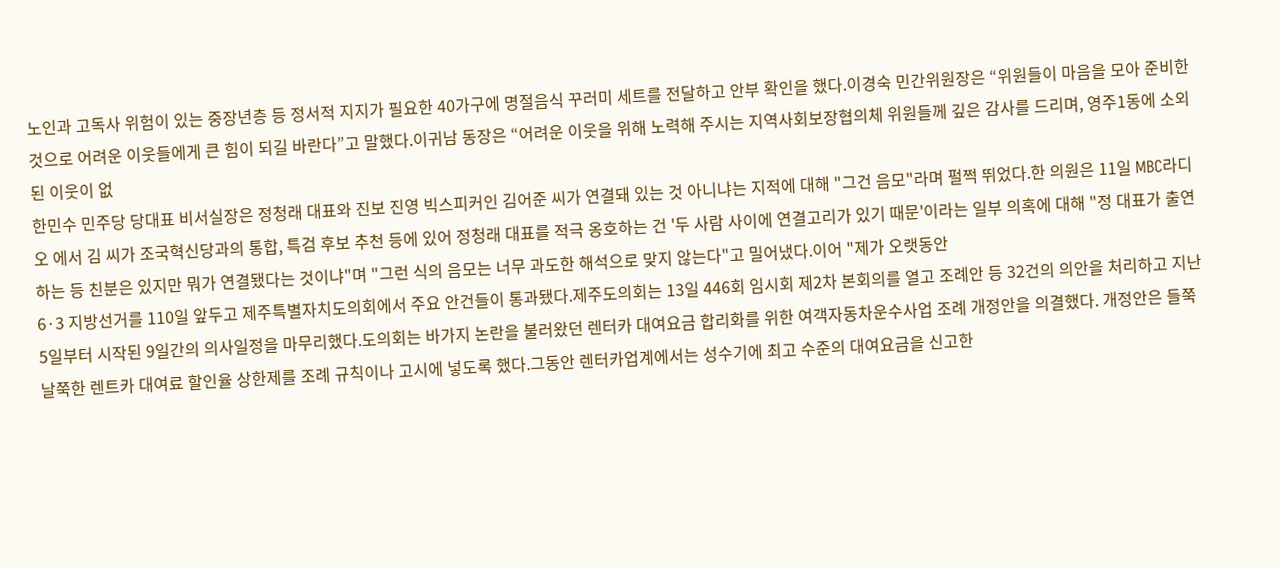노인과 고독사 위험이 있는 중장년층 등 정서적 지지가 필요한 40가구에 명절음식 꾸러미 세트를 전달하고 안부 확인을 했다.이경숙 민간위원장은 “위원들이 마음을 모아 준비한 것으로 어려운 이웃들에게 큰 힘이 되길 바란다”고 말했다.이귀남 동장은 “어려운 이웃을 위해 노력해 주시는 지역사회보장협의체 위원들께 깊은 감사를 드리며, 영주1동에 소외된 이웃이 없
한민수 민주당 당대표 비서실장은 정청래 대표와 진보 진영 빅스피커인 김어준 씨가 연결돼 있는 것 아니냐는 지적에 대해 "그건 음모"라며 펄쩍 뛰었다.한 의원은 11일 MBC라디오 에서 김 씨가 조국혁신당과의 통합, 특검 후보 추천 등에 있어 정청래 대표를 적극 옹호하는 건 '두 사람 사이에 연결고리가 있기 때문'이라는 일부 의혹에 대해 "정 대표가 출연하는 등 친분은 있지만 뭐가 연결됐다는 것이냐"며 "그런 식의 음모는 너무 과도한 해석으로 맞지 않는다"고 밀어냈다.이어 "제가 오랫동안
6·3 지방선거를 110일 앞두고 제주특별자치도의회에서 주요 안건들이 통과됐다.제주도의회는 13일 446회 임시회 제2차 본회의를 열고 조례안 등 32건의 의안을 처리하고 지난 5일부터 시작된 9일간의 의사일정을 마무리했다.도의회는 바가지 논란을 불러왔던 렌터카 대여요금 합리화를 위한 여객자동차운수사업 조례 개정안을 의결했다. 개정안은 들쭉날쭉한 렌트카 대여료 할인율 상한제를 조례 규칙이나 고시에 넣도록 했다.그동안 렌터카업계에서는 성수기에 최고 수준의 대여요금을 신고한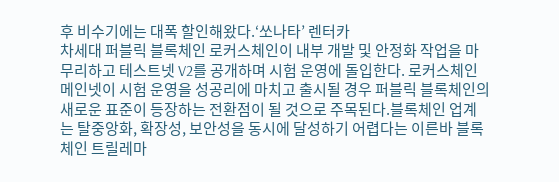후 비수기에는 대폭 할인해왔다.‘쏘나타’ 렌터카
차세대 퍼블릭 블록체인 로커스체인이 내부 개발 및 안정화 작업을 마무리하고 테스트넷 V2를 공개하며 시험 운영에 돌입한다. 로커스체인 메인넷이 시험 운영을 성공리에 마치고 출시될 경우 퍼블릭 블록체인의 새로운 표준이 등장하는 전환점이 될 것으로 주목된다.블록체인 업계는 탈중앙화, 확장성, 보안성을 동시에 달성하기 어렵다는 이른바 블록체인 트릴레마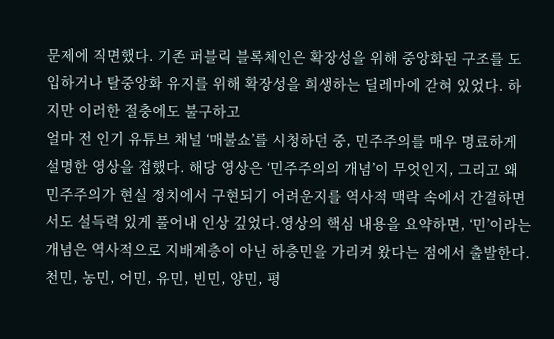문제에 직면했다. 기존 퍼블릭 블록체인은 확장성을 위해 중앙화된 구조를 도입하거나 탈중앙화 유지를 위해 확장성을 희생하는 딜레마에 갇혀 있었다. 하지만 이러한 절충에도 불구하고
얼마 전 인기 유튜브 채널 ‘매불쇼’를 시청하던 중, 민주주의를 매우 명료하게 설명한 영상을 접했다. 해당 영상은 ‘민주주의의 개념’이 무엇인지, 그리고 왜 민주주의가 현실 정치에서 구현되기 어려운지를 역사적 맥락 속에서 간결하면서도 설득력 있게 풀어내 인상 깊었다.영상의 핵심 내용을 요약하면, ‘민’이라는 개념은 역사적으로 지배계층이 아닌 하층민을 가리켜 왔다는 점에서 출발한다. 천민, 농민, 어민, 유민, 빈민, 양민, 평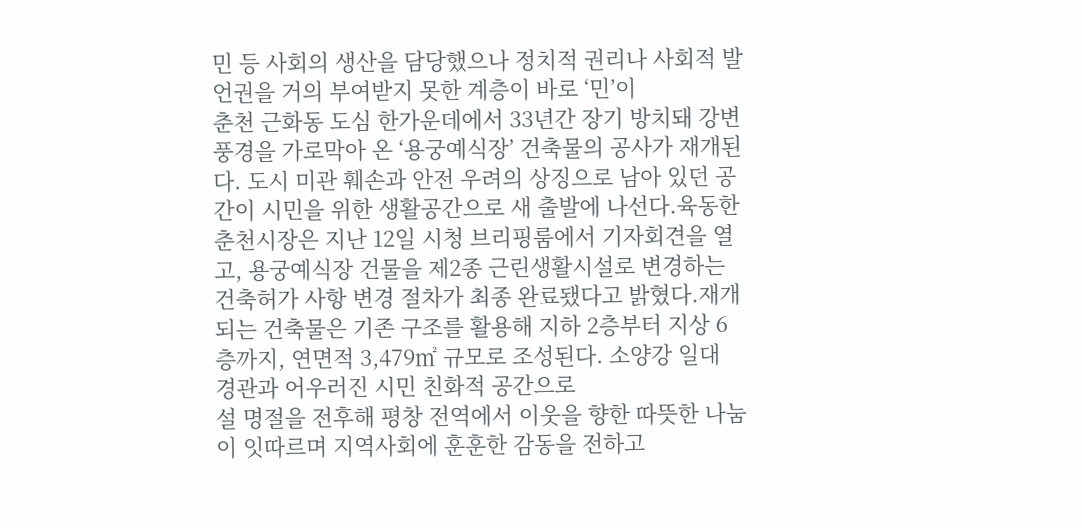민 등 사회의 생산을 담당했으나 정치적 권리나 사회적 발언권을 거의 부여받지 못한 계층이 바로 ‘민’이
춘천 근화동 도심 한가운데에서 33년간 장기 방치돼 강변 풍경을 가로막아 온 ‘용궁예식장’ 건축물의 공사가 재개된다. 도시 미관 훼손과 안전 우려의 상징으로 남아 있던 공간이 시민을 위한 생활공간으로 새 출발에 나선다.육동한 춘천시장은 지난 12일 시청 브리핑룸에서 기자회견을 열고, 용궁예식장 건물을 제2종 근린생활시설로 변경하는 건축허가 사항 변경 절차가 최종 완료됐다고 밝혔다.재개되는 건축물은 기존 구조를 활용해 지하 2층부터 지상 6층까지, 연면적 3,479㎡ 규모로 조성된다. 소양강 일대 경관과 어우러진 시민 친화적 공간으로
설 명절을 전후해 평창 전역에서 이웃을 향한 따뜻한 나눔이 잇따르며 지역사회에 훈훈한 감동을 전하고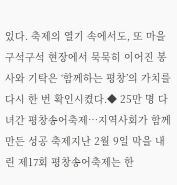있다. 축제의 열기 속에서도, 또 마을 구석구석 현장에서 묵묵히 이어진 봉사와 기탁은 ‘함께하는 평창’의 가치를 다시 한 번 확인시켰다.◆ 25만 명 다녀간 평창송어축제…지역사회가 함께 만든 성공 축제지난 2월 9일 막을 내린 제17회 평창송어축제는 한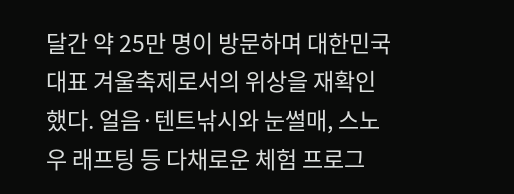달간 약 25만 명이 방문하며 대한민국 대표 겨울축제로서의 위상을 재확인했다. 얼음·텐트낚시와 눈썰매, 스노우 래프팅 등 다채로운 체험 프로그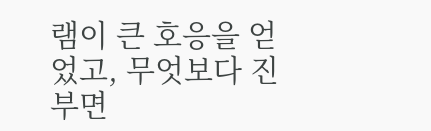램이 큰 호응을 얻었고, 무엇보다 진부면